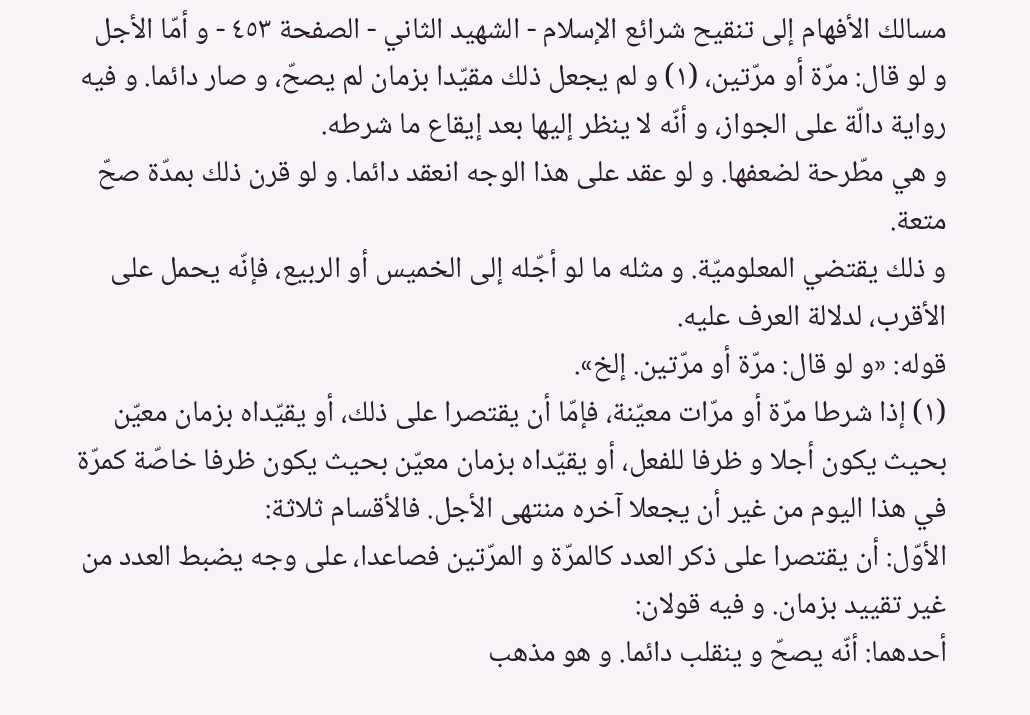مسالك الأفهام إلى تنقيح شرائع الإسلام - الشهيد الثاني - الصفحة ٤٥٣ - و أمّا الأجل
و لو قال: مرّة أو مرّتين، (١) و لم يجعل ذلك مقيّدا بزمان لم يصحّ، و صار دائما. و فيه رواية دالّة على الجواز، و أنّه لا ينظر إليها بعد إيقاع ما شرطه.
و هي مطّرحة لضعفها. و لو عقد على هذا الوجه انعقد دائما. و لو قرن ذلك بمدّة صحّ متعة.
و ذلك يقتضي المعلوميّة. و مثله ما لو أجّله إلى الخميس أو الربيع، فإنّه يحمل على الأقرب، لدلالة العرف عليه.
قوله: «و لو قال: مرّة أو مرّتين. إلخ».
(١) إذا شرطا مرّة أو مرّات معيّنة، فإمّا أن يقتصرا على ذلك، أو يقيّداه بزمان معيّن بحيث يكون أجلا و ظرفا للفعل، أو يقيّداه بزمان معيّن بحيث يكون ظرفا خاصّة كمرّة في هذا اليوم من غير أن يجعلا آخره منتهى الأجل. فالأقسام ثلاثة:
الأوّل: أن يقتصرا على ذكر العدد كالمرّة و المرّتين فصاعدا، على وجه يضبط العدد من غير تقييد بزمان. و فيه قولان:
أحدهما: أنّه يصحّ و ينقلب دائما. و هو مذهب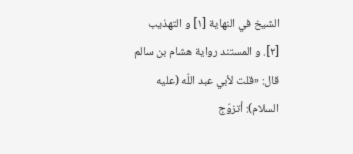الشيخ في النهاية [١] و التهذيب [٢]. و المستند رواية هشام بن سالم قال: «قلت لأبي عبد اللّه (عليه السلام): أتزوّج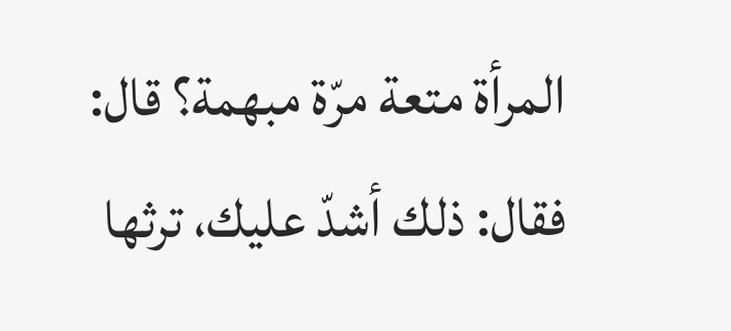المرأة متعة مرّة مبهمة؟ قال: فقال: ذلك أشدّ عليك، ترثها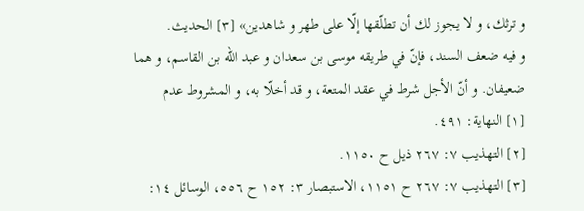و ترثك، و لا يجوز لك أن تطلّقها إلّا على طهر و شاهدين» [٣] الحديث.
و فيه ضعف السند، فإنّ في طريقه موسى بن سعدان و عبد اللّه بن القاسم، و هما ضعيفان. و أنّ الأجل شرط في عقد المتعة، و قد أخلّا به، و المشروط عدم
[١] النهاية: ٤٩١.
[٢] التهذيب ٧: ٢٦٧ ذيل ح ١١٥٠.
[٣] التهذيب ٧: ٢٦٧ ح ١١٥١، الاستبصار ٣: ١٥٢ ح ٥٥٦، الوسائل ١٤: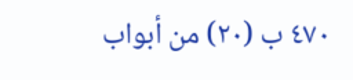٤٧٠ ب (٢٠) من أبواب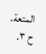المتعة، ح ٣.